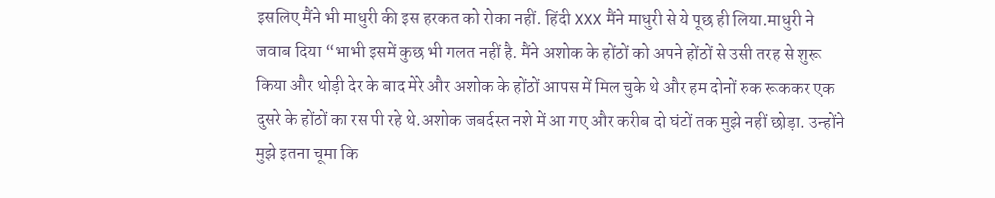इसलिए मैंने भी माधुरी की इस हरकत को रोका नहीं. हिंदी XXX मैंने माधुरी से ये पूछ ही लिया.माधुरी ने जवाब दिया “भाभी इसमें कुछ भी गलत नहीं है. मैंने अशोक के होंठों को अपने होंठों से उसी तरह से शुरू किया और थोड़ी देर के बाद मेरे और अशोक के होंठों आपस में मिल चुके थे और हम दोनों रुक रूककर एक दुसरे के होंठों का रस पी रहे थे.अशोक जबर्दस्त नशे में आ गए और करीब दो घंटों तक मुझे नहीं छोड़ा. उन्होंने मुझे इतना चूमा कि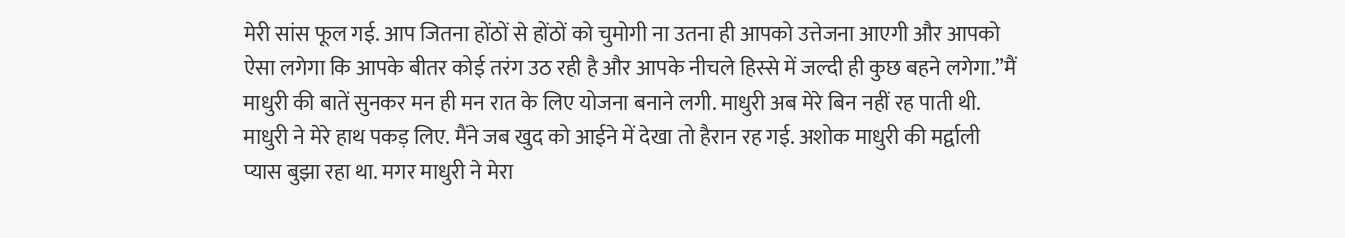मेरी सांस फूल गई. आप जितना होंठों से होंठों को चुमोगी ना उतना ही आपको उत्तेजना आएगी और आपको ऐसा लगेगा कि आपके बीतर कोई तरंग उठ रही है और आपके नीचले हिस्से में जल्दी ही कुछ बहने लगेगा.”मैं माधुरी की बातें सुनकर मन ही मन रात के लिए योजना बनाने लगी. माधुरी अब मेरे बिन नहीं रह पाती थी. माधुरी ने मेरे हाथ पकड़ लिए. मैंने जब खुद को आईने में देखा तो हैरान रह गई. अशोक माधुरी की मर्द्वाली प्यास बुझा रहा था. मगर माधुरी ने मेरा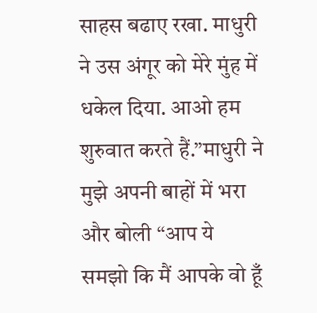साहस बढाए रखा. माधुरी ने उस अंगूर को मेरे मुंह में धकेल दिया. आओ हम शुरुवात करते हैं.”माधुरी ने मुझे अपनी बाहों में भरा और बोली “आप ये समझो कि मैं आपके वो हूँ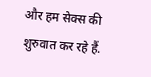और हम सेक्स की शुरुवात कर रहे हैं.